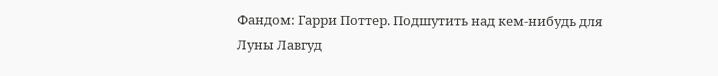Фандом: Гарри Поттер. Подшутить над кем-нибудь для Луны Лавгуд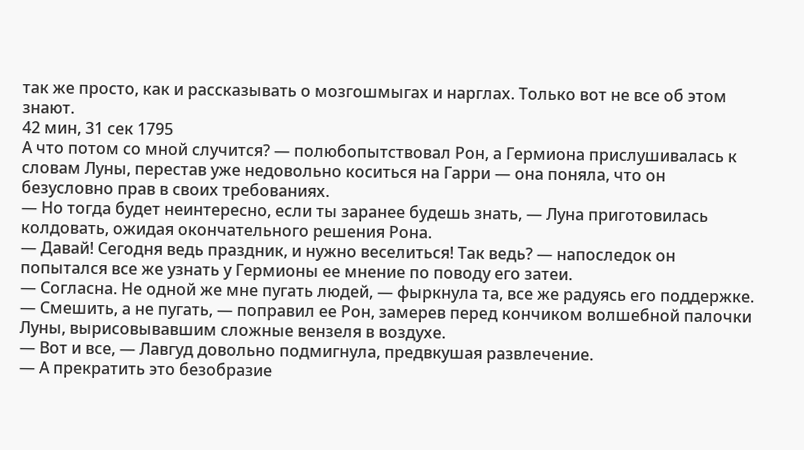так же просто, как и рассказывать о мозгошмыгах и нарглах. Только вот не все об этом знают.
42 мин, 31 сек 1795
А что потом со мной случится? — полюбопытствовал Рон, а Гермиона прислушивалась к словам Луны, перестав уже недовольно коситься на Гарри — она поняла, что он безусловно прав в своих требованиях.
— Но тогда будет неинтересно, если ты заранее будешь знать, — Луна приготовилась колдовать, ожидая окончательного решения Рона.
— Давай! Сегодня ведь праздник, и нужно веселиться! Так ведь? — напоследок он попытался все же узнать у Гермионы ее мнение по поводу его затеи.
— Согласна. Не одной же мне пугать людей, — фыркнула та, все же радуясь его поддержке.
— Смешить, а не пугать, — поправил ее Рон, замерев перед кончиком волшебной палочки Луны, вырисовывавшим сложные вензеля в воздухе.
— Вот и все, — Лавгуд довольно подмигнула, предвкушая развлечение.
— А прекратить это безобразие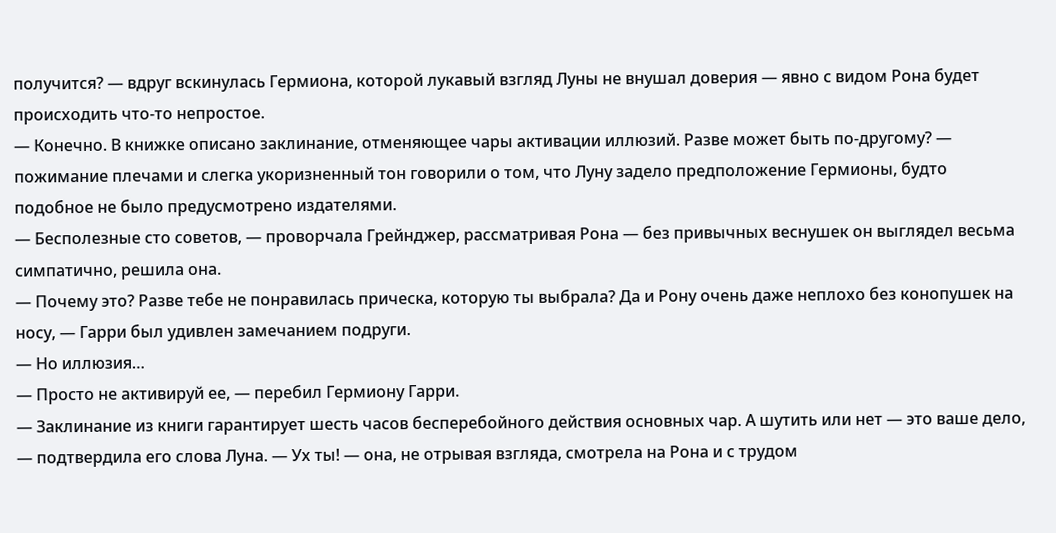получится? — вдруг вскинулась Гермиона, которой лукавый взгляд Луны не внушал доверия — явно с видом Рона будет происходить что-то непростое.
— Конечно. В книжке описано заклинание, отменяющее чары активации иллюзий. Разве может быть по-другому? — пожимание плечами и слегка укоризненный тон говорили о том, что Луну задело предположение Гермионы, будто подобное не было предусмотрено издателями.
— Бесполезные сто советов, — проворчала Грейнджер, рассматривая Рона — без привычных веснушек он выглядел весьма симпатично, решила она.
— Почему это? Разве тебе не понравилась прическа, которую ты выбрала? Да и Рону очень даже неплохо без конопушек на носу, — Гарри был удивлен замечанием подруги.
— Но иллюзия…
— Просто не активируй ее, — перебил Гермиону Гарри.
— Заклинание из книги гарантирует шесть часов бесперебойного действия основных чар. А шутить или нет — это ваше дело, — подтвердила его слова Луна. — Ух ты! — она, не отрывая взгляда, смотрела на Рона и с трудом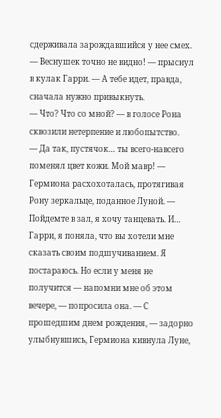сдерживала зарождавшийся у нее смех.
— Веснушек точно не видно! — прыснул в кулак Гарри. — А тебе идет, правда, сначала нужно привыкнуть.
— Что? Что со мной? — в голосе Рона сквозили нетерпение и любопытство.
— Да так, пустячок… ты всего-навсего поменял цвет кожи. Мой мавр! — Гермиона расхохоталась, протягивая Рону зеркальце, поданное Луной. — Пойдемте в зал, я хочу танцевать. И… Гарри, я поняла, что вы хотели мне сказать своим подшучиванием. Я постараюсь. Но если у меня не получится — напомни мне об этом вечере, — попросила она. — С прошедшим днем рождения, — задорно улыбнувшись, Гермиона кивнула Луне,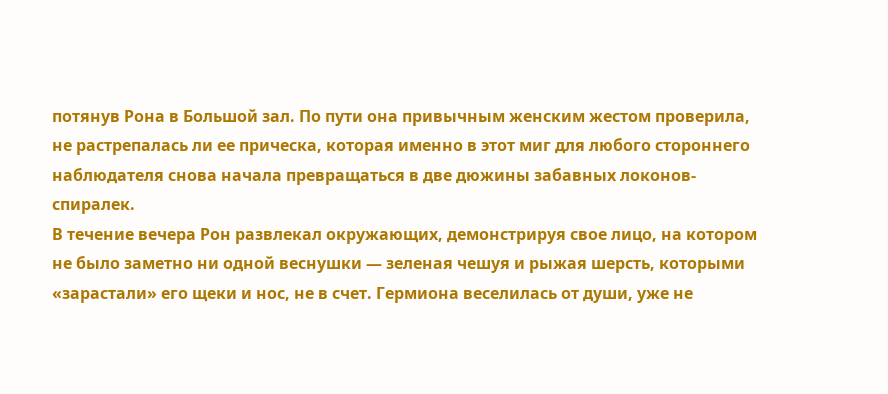потянув Рона в Большой зал. По пути она привычным женским жестом проверила, не растрепалась ли ее прическа, которая именно в этот миг для любого стороннего наблюдателя снова начала превращаться в две дюжины забавных локонов-спиралек.
В течение вечера Рон развлекал окружающих, демонстрируя свое лицо, на котором не было заметно ни одной веснушки — зеленая чешуя и рыжая шерсть, которыми «зарастали» его щеки и нос, не в счет. Гермиона веселилась от души, уже не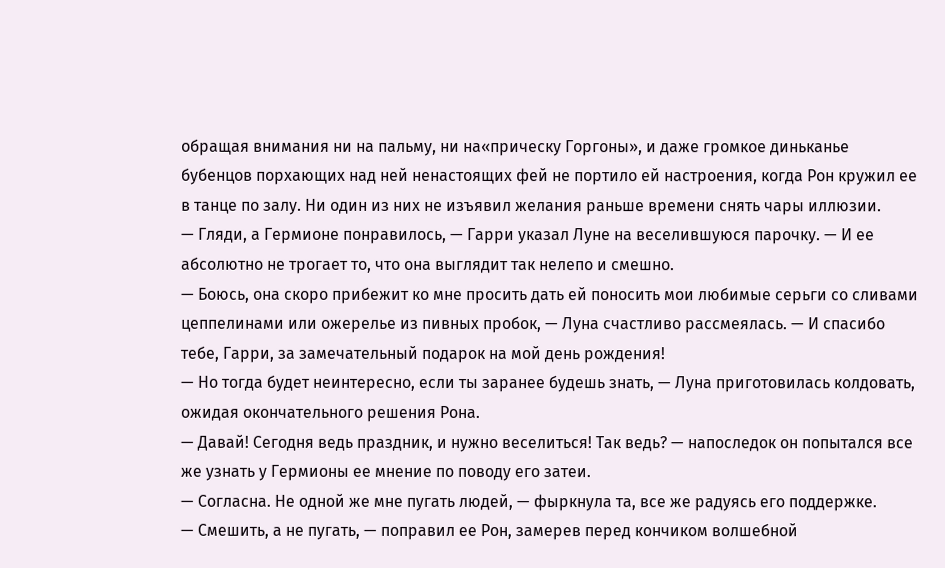обращая внимания ни на пальму, ни на«прическу Горгоны», и даже громкое диньканье бубенцов порхающих над ней ненастоящих фей не портило ей настроения, когда Рон кружил ее в танце по залу. Ни один из них не изъявил желания раньше времени снять чары иллюзии.
— Гляди, а Гермионе понравилось, — Гарри указал Луне на веселившуюся парочку. — И ее абсолютно не трогает то, что она выглядит так нелепо и смешно.
— Боюсь, она скоро прибежит ко мне просить дать ей поносить мои любимые серьги со сливами цеппелинами или ожерелье из пивных пробок, — Луна счастливо рассмеялась. — И спасибо тебе, Гарри, за замечательный подарок на мой день рождения!
— Но тогда будет неинтересно, если ты заранее будешь знать, — Луна приготовилась колдовать, ожидая окончательного решения Рона.
— Давай! Сегодня ведь праздник, и нужно веселиться! Так ведь? — напоследок он попытался все же узнать у Гермионы ее мнение по поводу его затеи.
— Согласна. Не одной же мне пугать людей, — фыркнула та, все же радуясь его поддержке.
— Смешить, а не пугать, — поправил ее Рон, замерев перед кончиком волшебной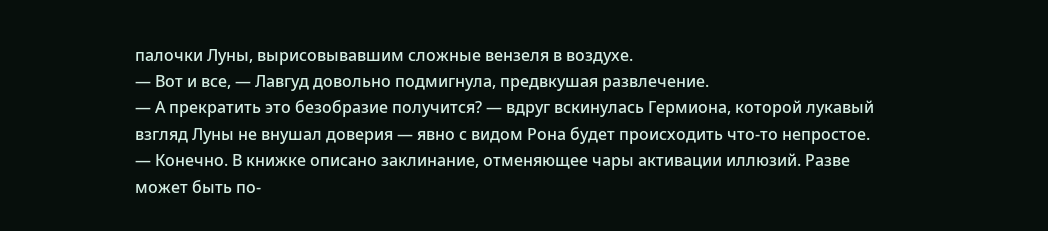палочки Луны, вырисовывавшим сложные вензеля в воздухе.
— Вот и все, — Лавгуд довольно подмигнула, предвкушая развлечение.
— А прекратить это безобразие получится? — вдруг вскинулась Гермиона, которой лукавый взгляд Луны не внушал доверия — явно с видом Рона будет происходить что-то непростое.
— Конечно. В книжке описано заклинание, отменяющее чары активации иллюзий. Разве может быть по-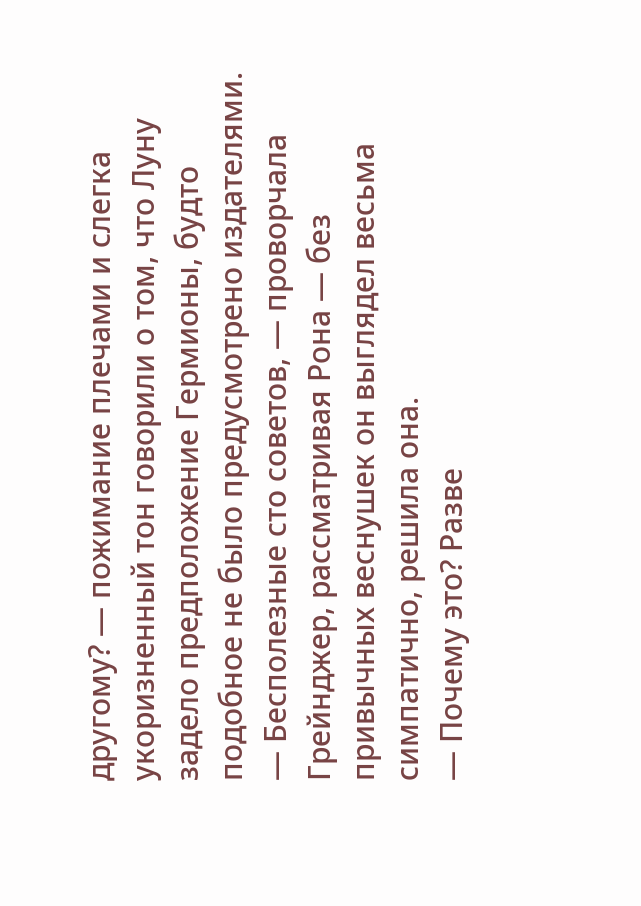другому? — пожимание плечами и слегка укоризненный тон говорили о том, что Луну задело предположение Гермионы, будто подобное не было предусмотрено издателями.
— Бесполезные сто советов, — проворчала Грейнджер, рассматривая Рона — без привычных веснушек он выглядел весьма симпатично, решила она.
— Почему это? Разве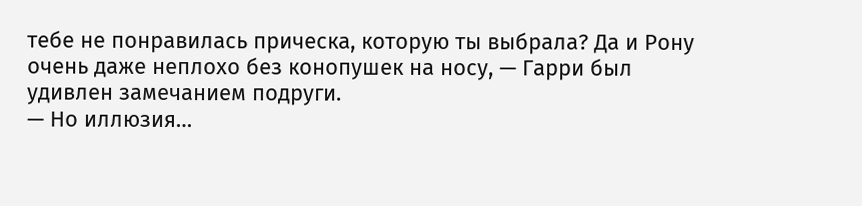тебе не понравилась прическа, которую ты выбрала? Да и Рону очень даже неплохо без конопушек на носу, — Гарри был удивлен замечанием подруги.
— Но иллюзия…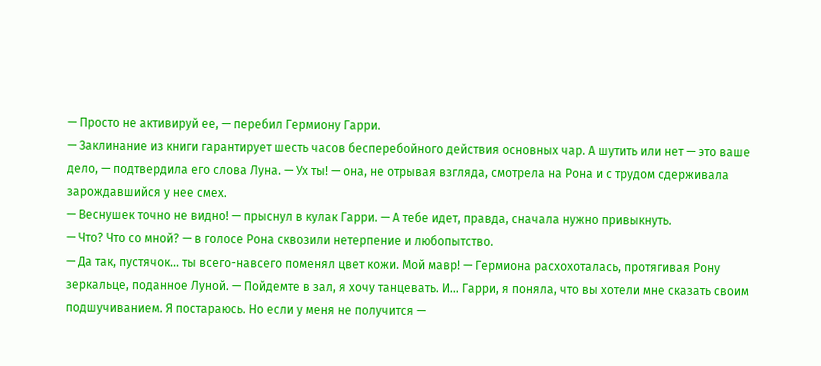— Просто не активируй ее, — перебил Гермиону Гарри.
— Заклинание из книги гарантирует шесть часов бесперебойного действия основных чар. А шутить или нет — это ваше дело, — подтвердила его слова Луна. — Ух ты! — она, не отрывая взгляда, смотрела на Рона и с трудом сдерживала зарождавшийся у нее смех.
— Веснушек точно не видно! — прыснул в кулак Гарри. — А тебе идет, правда, сначала нужно привыкнуть.
— Что? Что со мной? — в голосе Рона сквозили нетерпение и любопытство.
— Да так, пустячок… ты всего-навсего поменял цвет кожи. Мой мавр! — Гермиона расхохоталась, протягивая Рону зеркальце, поданное Луной. — Пойдемте в зал, я хочу танцевать. И… Гарри, я поняла, что вы хотели мне сказать своим подшучиванием. Я постараюсь. Но если у меня не получится —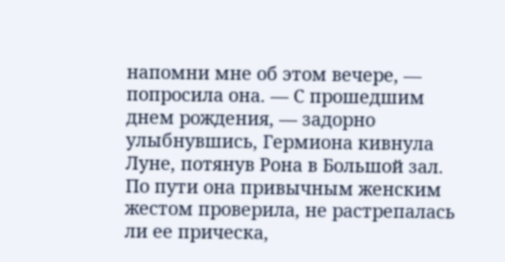напомни мне об этом вечере, — попросила она. — С прошедшим днем рождения, — задорно улыбнувшись, Гермиона кивнула Луне, потянув Рона в Большой зал. По пути она привычным женским жестом проверила, не растрепалась ли ее прическа,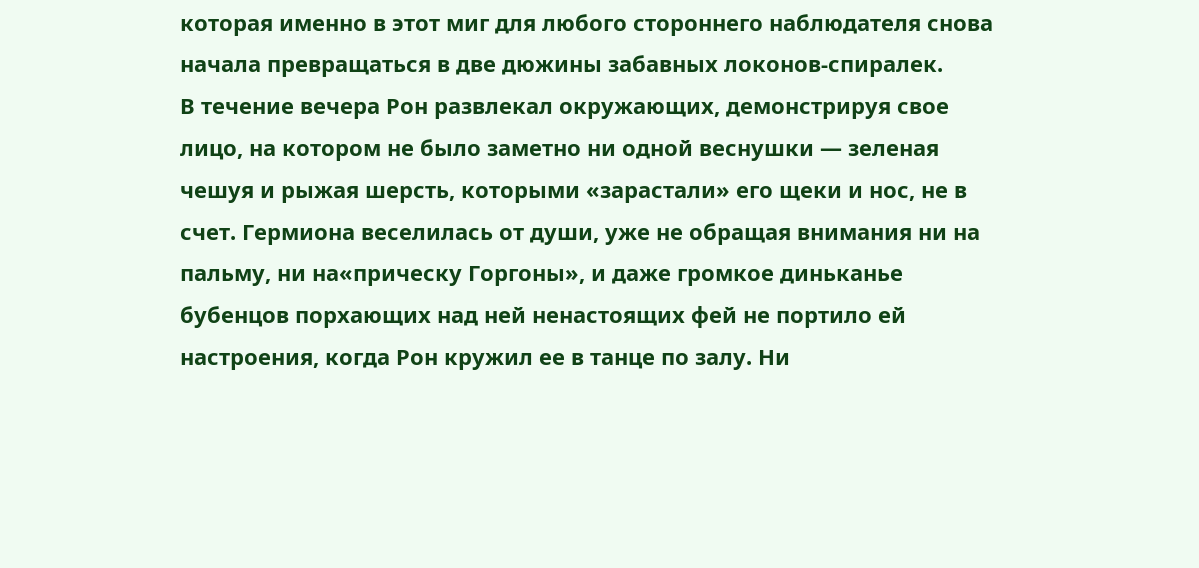которая именно в этот миг для любого стороннего наблюдателя снова начала превращаться в две дюжины забавных локонов-спиралек.
В течение вечера Рон развлекал окружающих, демонстрируя свое лицо, на котором не было заметно ни одной веснушки — зеленая чешуя и рыжая шерсть, которыми «зарастали» его щеки и нос, не в счет. Гермиона веселилась от души, уже не обращая внимания ни на пальму, ни на«прическу Горгоны», и даже громкое диньканье бубенцов порхающих над ней ненастоящих фей не портило ей настроения, когда Рон кружил ее в танце по залу. Ни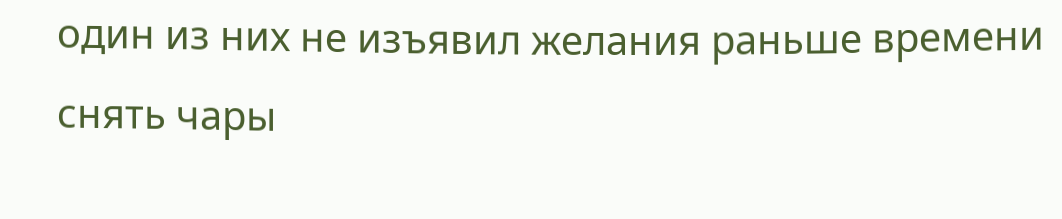один из них не изъявил желания раньше времени снять чары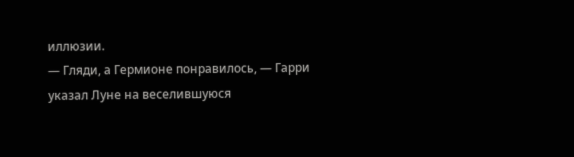иллюзии.
— Гляди, а Гермионе понравилось, — Гарри указал Луне на веселившуюся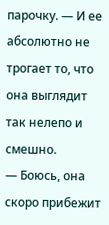парочку. — И ее абсолютно не трогает то, что она выглядит так нелепо и смешно.
— Боюсь, она скоро прибежит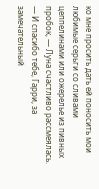ко мне просить дать ей поносить мои любимые серьги со сливами цеппелинами или ожерелье из пивных пробок, — Луна счастливо рассмеялась. — И спасибо тебе, Гарри, за замечательный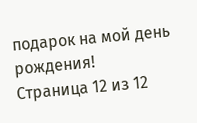подарок на мой день рождения!
Страница 12 из 12